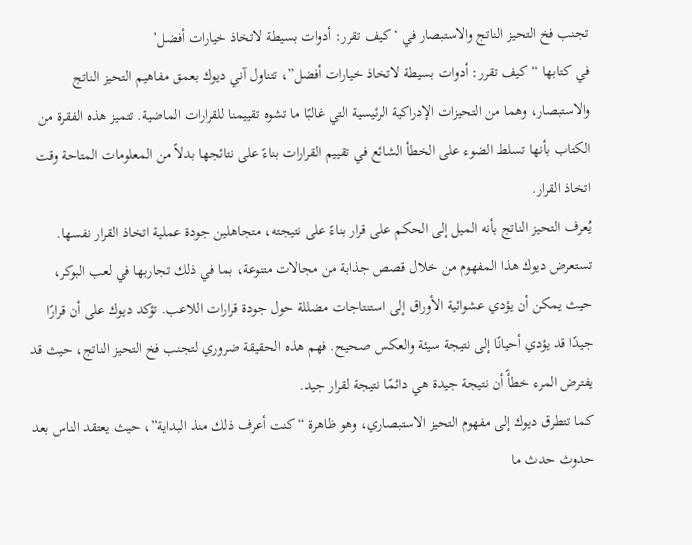تجنب فخ التحيز الناتج والاستبصار في ‘كيف تقرر: أدوات بسيطة لاتخاذ خيارات أفضل’
في كتابها “كيف تقرر: أدوات بسيطة لاتخاذ خيارات أفضل”، تتناول آني ديوك بعمق مفاهيم التحيز الناتج والاستبصار، وهما من التحيزات الإدراكية الرئيسية التي غالبًا ما تشوه تقييمنا للقرارات الماضية. تتميز هذه الفقرة من الكتاب بأنها تسلط الضوء على الخطأ الشائع في تقييم القرارات بناءً على نتائجها بدلاً من المعلومات المتاحة وقت اتخاذ القرار.
يُعرف التحيز الناتج بأنه الميل إلى الحكم على قرار بناءً على نتيجته، متجاهلين جودة عملية اتخاذ القرار نفسها. تستعرض ديوك هذا المفهوم من خلال قصص جذابة من مجالات متنوعة، بما في ذلك تجاربها في لعب البوكر، حيث يمكن أن يؤدي عشوائية الأوراق إلى استنتاجات مضللة حول جودة قرارات اللاعب. تؤكد ديوك على أن قرارًا جيدًا قد يؤدي أحيانًا إلى نتيجة سيئة والعكس صحيح. فهم هذه الحقيقة ضروري لتجنب فخ التحيز الناتج، حيث قد يفترض المرء خطأً أن نتيجة جيدة هي دائمًا نتيجة لقرار جيد.
كما تتطرق ديوك إلى مفهوم التحيز الاستبصاري، وهو ظاهرة “كنت أعرف ذلك منذ البداية”، حيث يعتقد الناس بعد حدوث حدث ما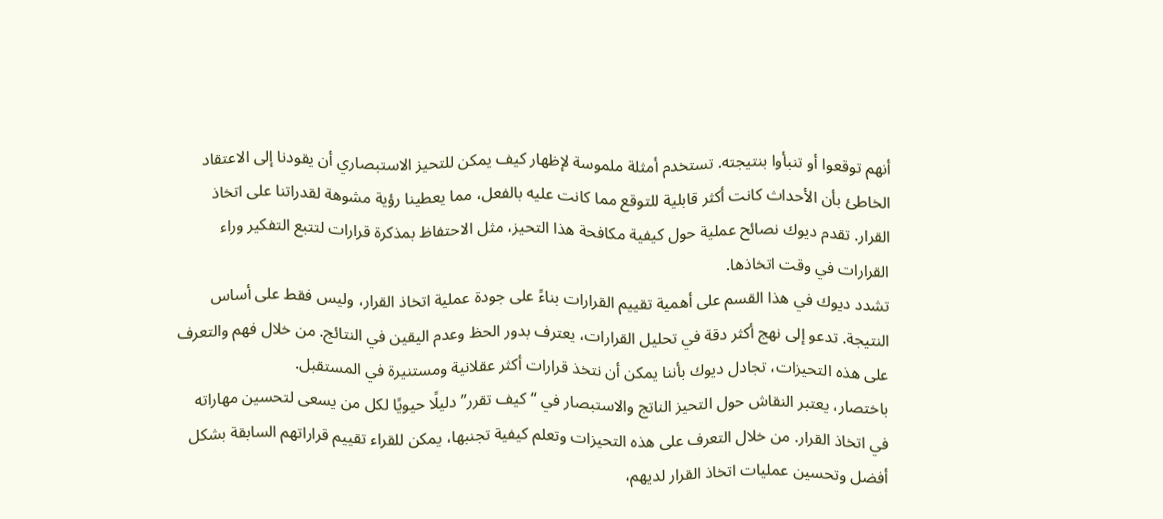أنهم توقعوا أو تنبأوا بنتيجته. تستخدم أمثلة ملموسة لإظهار كيف يمكن للتحيز الاستبصاري أن يقودنا إلى الاعتقاد الخاطئ بأن الأحداث كانت أكثر قابلية للتوقع مما كانت عليه بالفعل، مما يعطينا رؤية مشوهة لقدراتنا على اتخاذ القرار. تقدم ديوك نصائح عملية حول كيفية مكافحة هذا التحيز، مثل الاحتفاظ بمذكرة قرارات لتتبع التفكير وراء القرارات في وقت اتخاذها.
تشدد ديوك في هذا القسم على أهمية تقييم القرارات بناءً على جودة عملية اتخاذ القرار، وليس فقط على أساس النتيجة. تدعو إلى نهج أكثر دقة في تحليل القرارات، يعترف بدور الحظ وعدم اليقين في النتائج. من خلال فهم والتعرف على هذه التحيزات، تجادل ديوك بأننا يمكن أن نتخذ قرارات أكثر عقلانية ومستنيرة في المستقبل.
باختصار، يعتبر النقاش حول التحيز الناتج والاستبصار في “كيف تقرر” دليلًا حيويًا لكل من يسعى لتحسين مهاراته في اتخاذ القرار. من خلال التعرف على هذه التحيزات وتعلم كيفية تجنبها، يمكن للقراء تقييم قراراتهم السابقة بشكل أفضل وتحسين عمليات اتخاذ القرار لديهم،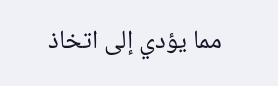مما يؤدي إلى اتخاذ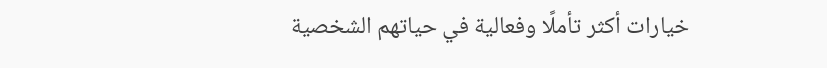خيارات أكثر تأملًا وفعالية في حياتهم الشخصية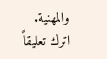والمهنية.
اترك تعليقاً